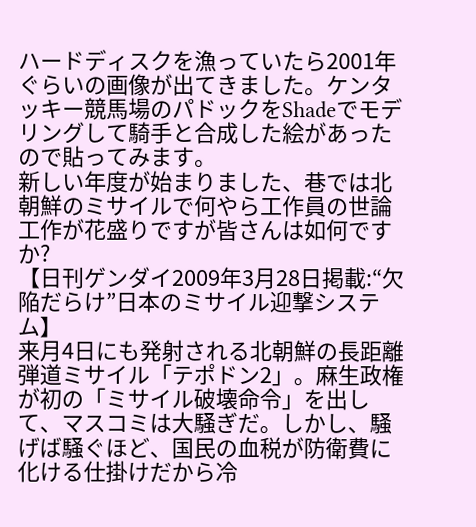ハードディスクを漁っていたら2001年ぐらいの画像が出てきました。ケンタッキー競馬場のパドックをShadeでモデリングして騎手と合成した絵があったので貼ってみます。
新しい年度が始まりました、巷では北朝鮮のミサイルで何やら工作員の世論工作が花盛りですが皆さんは如何ですか?
【日刊ゲンダイ2009年3月28日掲載:“欠陥だらけ”日本のミサイル迎撃システム】
来月4日にも発射される北朝鮮の長距離弾道ミサイル「テポドン2」。麻生政権が初の「ミサイル破壊命令」を出して、マスコミは大騒ぎだ。しかし、騒げば騒ぐほど、国民の血税が防衛費に化ける仕掛けだから冷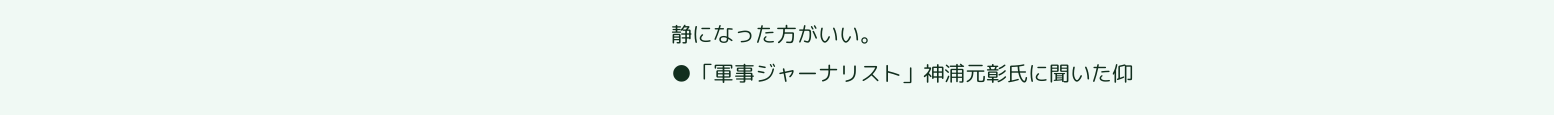静になった方がいい。
●「軍事ジャーナリスト」神浦元彰氏に聞いた仰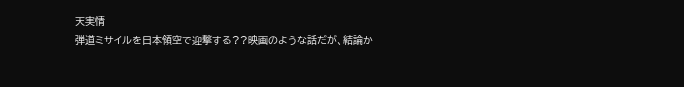天実情
弾道ミサイルを日本領空で迎撃する??映画のような話だが、結論か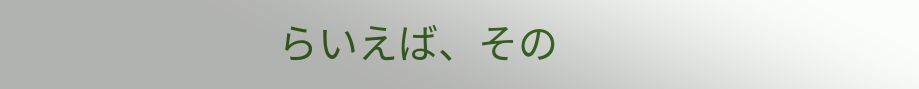らいえば、その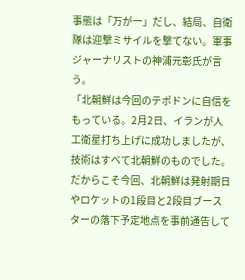事態は「万が一」だし、結局、自衛隊は迎撃ミサイルを撃てない。軍事ジャーナリストの神浦元彰氏が言う。
「北朝鮮は今回のテポドンに自信をもっている。2月2日、イランが人工衛星打ち上げに成功しましたが、技術はすべて北朝鮮のものでした。だからこそ今回、北朝鮮は発射期日やロケットの1段目と2段目ブースターの落下予定地点を事前通告して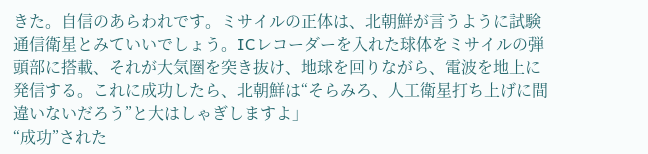きた。自信のあらわれです。ミサイルの正体は、北朝鮮が言うように試験通信衛星とみていいでしょう。ICレコーダーを入れた球体をミサイルの弾頭部に搭載、それが大気圏を突き抜け、地球を回りながら、電波を地上に発信する。これに成功したら、北朝鮮は“そらみろ、人工衛星打ち上げに間違いないだろう”と大はしゃぎしますよ」
“成功”された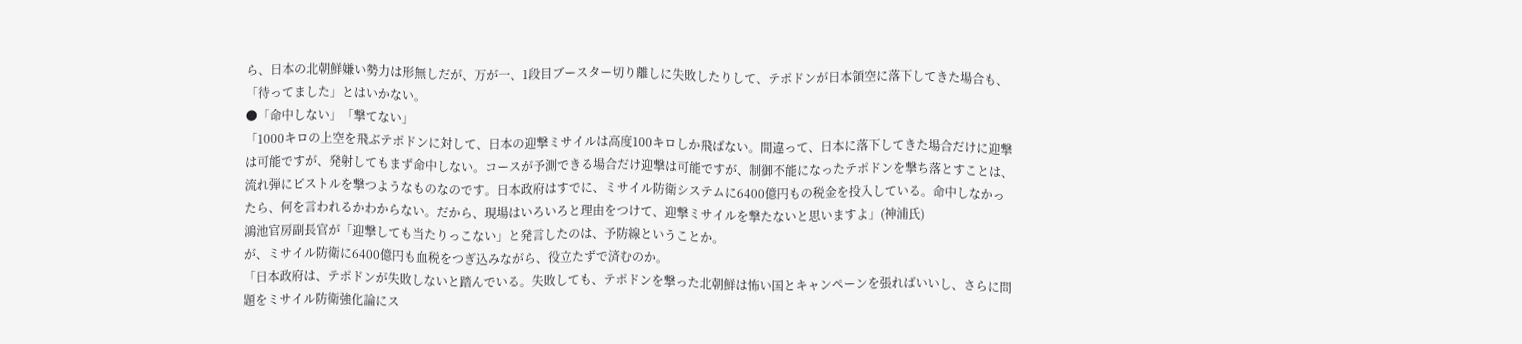ら、日本の北朝鮮嫌い勢力は形無しだが、万が一、1段目ブースター切り離しに失敗したりして、テポドンが日本領空に落下してきた場合も、「待ってました」とはいかない。
●「命中しない」「撃てない」
「1000キロの上空を飛ぶテポドンに対して、日本の迎撃ミサイルは高度100キロしか飛ばない。間違って、日本に落下してきた場合だけに迎撃は可能ですが、発射してもまず命中しない。コースが予測できる場合だけ迎撃は可能ですが、制御不能になったテポドンを撃ち落とすことは、流れ弾にピストルを撃つようなものなのです。日本政府はすでに、ミサイル防衛システムに6400億円もの税金を投入している。命中しなかったら、何を言われるかわからない。だから、現場はいろいろと理由をつけて、迎撃ミサイルを撃たないと思いますよ」(神浦氏)
鴻池官房副長官が「迎撃しても当たりっこない」と発言したのは、予防線ということか。
が、ミサイル防衛に6400億円も血税をつぎ込みながら、役立たずで済むのか。
「日本政府は、テポドンが失敗しないと踏んでいる。失敗しても、テポドンを撃った北朝鮮は怖い国とキャンペーンを張ればいいし、さらに問題をミサイル防衛強化論にス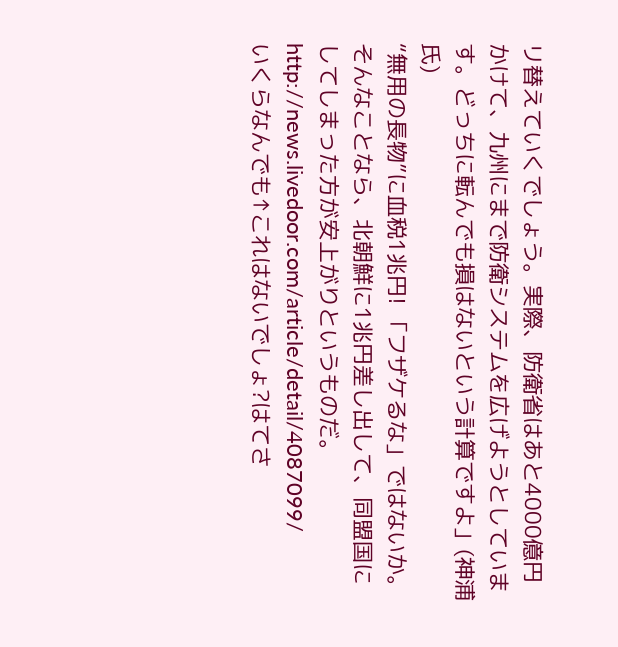リ替えていくでしょう。実際、防衛省はあと4000億円かけて、九州にまで防衛システムを広げようとしています。どっちに転んでも損はないという計算ですよ」(神浦氏)
“無用の長物”に血税1兆円! 「フザケるな」ではないか。
そんなことなら、北朝鮮に1兆円差し出して、同盟国にしてしまった方が安上がりというものだ。
http://news.livedoor.com/article/detail/4087099/
いくらなんでも↑これはないでしょ?はてさ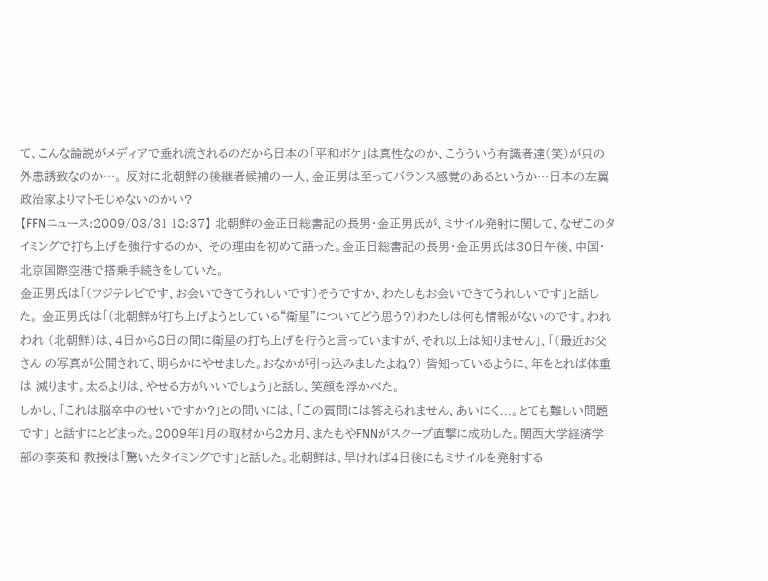て、こんな論説がメディアで垂れ流されるのだから日本の「平和ボケ」は真性なのか、こうういう有識者達(笑)が只の外患誘致なのか…。 反対に北朝鮮の後継者候補の一人、金正男は至ってバランス感覚のあるというか…日本の左翼政治家よりマトモじゃないのかい?
【FFNニュース:2009/03/31 18:37】 北朝鮮の金正日総書記の長男・金正男氏が、ミサイル発射に関して、なぜこのタイミングで打ち上げを強行するのか、 その理由を初めて語った。金正日総書記の長男・金正男氏は30日午後、中国・北京国際空港で搭乗手続きをしていた。
金正男氏は「(フジテレビです、お会いできてうれしいです)そうですか、わたしもお会いできてうれしいです」と話した。 金正男氏は「(北朝鮮が打ち上げようとしている“衛星”についてどう思う?)わたしは何も情報がないのです。われわれ (北朝鮮)は、4日から8日の間に衛星の打ち上げを行うと言っていますが、それ以上は知りません」、「(最近お父さん の写真が公開されて、明らかにやせました。おなかが引っ込みましたよね?) 皆知っているように、年をとれば体重は 減ります。太るよりは、やせる方がいいでしょう」と話し、笑顔を浮かべた。
しかし、「これは脳卒中のせいですか?」との問いには、「この質問には答えられません、あいにく...。とても難しい問題です」 と話すにとどまった。2009年1月の取材から2カ月、またもやFNNがスクープ直撃に成功した。関西大学経済学部の李英和 教授は「驚いたタイミングです」と話した。北朝鮮は、早ければ4日後にもミサイルを発射する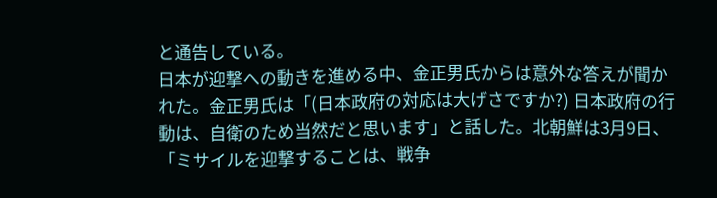と通告している。
日本が迎撃への動きを進める中、金正男氏からは意外な答えが聞かれた。金正男氏は「(日本政府の対応は大げさですか?) 日本政府の行動は、自衛のため当然だと思います」と話した。北朝鮮は3月9日、「ミサイルを迎撃することは、戦争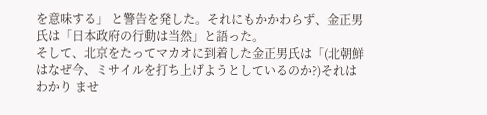を意味する」 と警告を発した。それにもかかわらず、金正男氏は「日本政府の行動は当然」と語った。
そして、北京をたってマカオに到着した金正男氏は「(北朝鮮はなぜ今、ミサイルを打ち上げようとしているのか?)それはわかり ませ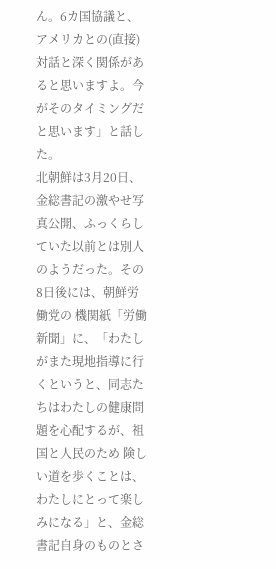ん。6カ国協議と、アメリカとの(直接)対話と深く関係があると思いますよ。今がそのタイミングだと思います」と話した。
北朝鮮は3月20日、金総書記の激やせ写真公開、ふっくらしていた以前とは別人のようだった。その8日後には、朝鮮労働党の 機関紙「労働新聞」に、「わたしがまた現地指導に行くというと、同志たちはわたしの健康問題を心配するが、祖国と人民のため 険しい道を歩くことは、わたしにとって楽しみになる」と、金総書記自身のものとさ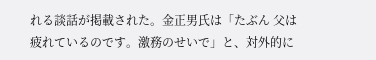れる談話が掲載された。金正男氏は「たぶん 父は疲れているのです。激務のせいで」と、対外的に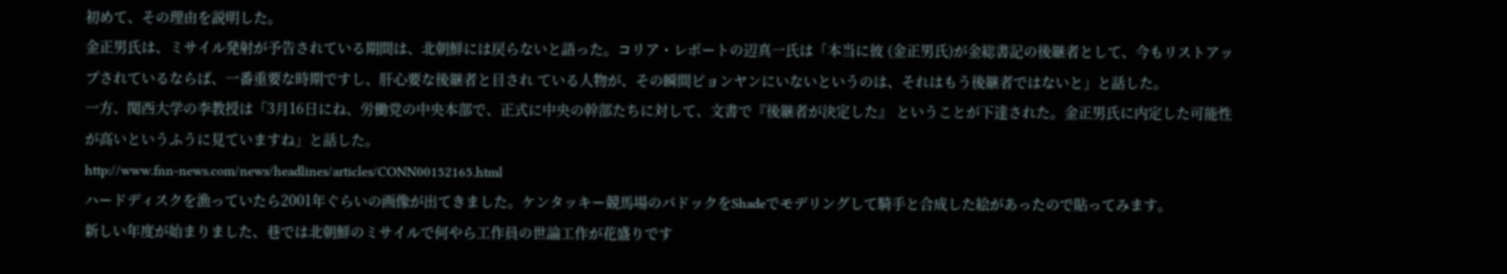初めて、その理由を説明した。
金正男氏は、ミサイル発射が予告されている期間は、北朝鮮には戻らないと語った。コリア・レポートの辺真一氏は「本当に彼 (金正男氏)が金総書記の後継者として、今もリストアップされているならば、一番重要な時期ですし、肝心要な後継者と目され ている人物が、その瞬間ピョンヤンにいないというのは、それはもう後継者ではないと」と話した。
一方、関西大学の李教授は「3月16日にね、労働党の中央本部で、正式に中央の幹部たちに対して、文書で『後継者が決定した』 ということが下達された。金正男氏に内定した可能性が高いというふうに見ていますね」と話した。
http://www.fnn-news.com/news/headlines/articles/CONN00152165.html
ハードディスクを漁っていたら2001年ぐらいの画像が出てきました。ケンタッキー競馬場のパドックをShadeでモデリングして騎手と合成した絵があったので貼ってみます。
新しい年度が始まりました、巷では北朝鮮のミサイルで何やら工作員の世論工作が花盛りです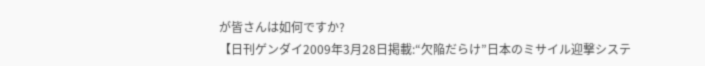が皆さんは如何ですか?
【日刊ゲンダイ2009年3月28日掲載:“欠陥だらけ”日本のミサイル迎撃システ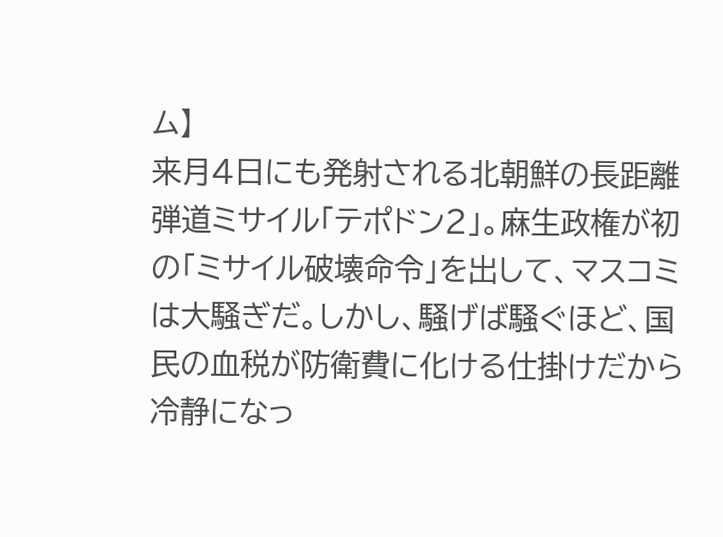ム】
来月4日にも発射される北朝鮮の長距離弾道ミサイル「テポドン2」。麻生政権が初の「ミサイル破壊命令」を出して、マスコミは大騒ぎだ。しかし、騒げば騒ぐほど、国民の血税が防衛費に化ける仕掛けだから冷静になっ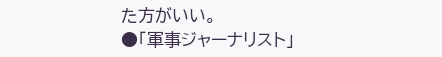た方がいい。
●「軍事ジャーナリスト」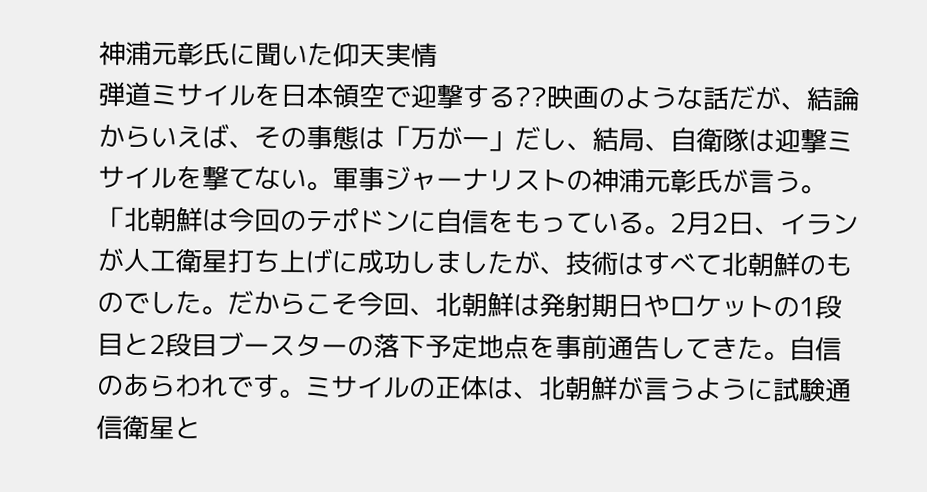神浦元彰氏に聞いた仰天実情
弾道ミサイルを日本領空で迎撃する??映画のような話だが、結論からいえば、その事態は「万が一」だし、結局、自衛隊は迎撃ミサイルを撃てない。軍事ジャーナリストの神浦元彰氏が言う。
「北朝鮮は今回のテポドンに自信をもっている。2月2日、イランが人工衛星打ち上げに成功しましたが、技術はすべて北朝鮮のものでした。だからこそ今回、北朝鮮は発射期日やロケットの1段目と2段目ブースターの落下予定地点を事前通告してきた。自信のあらわれです。ミサイルの正体は、北朝鮮が言うように試験通信衛星と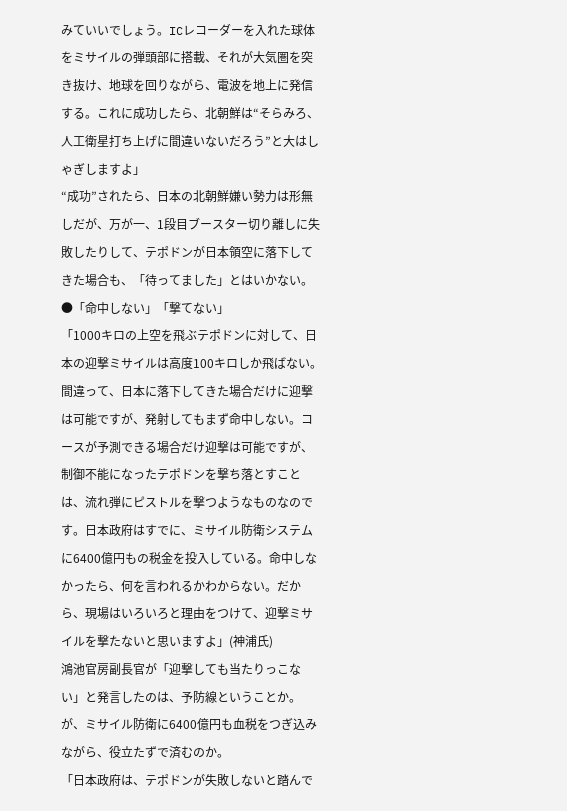みていいでしょう。ICレコーダーを入れた球体をミサイルの弾頭部に搭載、それが大気圏を突き抜け、地球を回りながら、電波を地上に発信する。これに成功したら、北朝鮮は“そらみろ、人工衛星打ち上げに間違いないだろう”と大はしゃぎしますよ」
“成功”されたら、日本の北朝鮮嫌い勢力は形無しだが、万が一、1段目ブースター切り離しに失敗したりして、テポドンが日本領空に落下してきた場合も、「待ってました」とはいかない。
●「命中しない」「撃てない」
「1000キロの上空を飛ぶテポドンに対して、日本の迎撃ミサイルは高度100キロしか飛ばない。間違って、日本に落下してきた場合だけに迎撃は可能ですが、発射してもまず命中しない。コースが予測できる場合だけ迎撃は可能ですが、制御不能になったテポドンを撃ち落とすことは、流れ弾にピストルを撃つようなものなのです。日本政府はすでに、ミサイル防衛システムに6400億円もの税金を投入している。命中しなかったら、何を言われるかわからない。だから、現場はいろいろと理由をつけて、迎撃ミサイルを撃たないと思いますよ」(神浦氏)
鴻池官房副長官が「迎撃しても当たりっこない」と発言したのは、予防線ということか。
が、ミサイル防衛に6400億円も血税をつぎ込みながら、役立たずで済むのか。
「日本政府は、テポドンが失敗しないと踏んで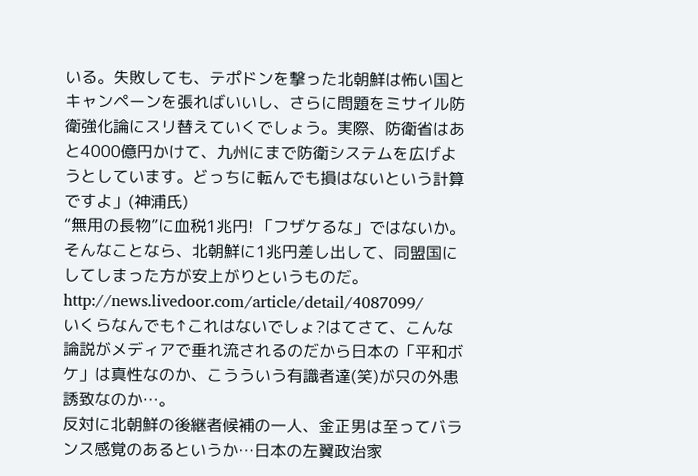いる。失敗しても、テポドンを撃った北朝鮮は怖い国とキャンペーンを張ればいいし、さらに問題をミサイル防衛強化論にスリ替えていくでしょう。実際、防衛省はあと4000億円かけて、九州にまで防衛システムを広げようとしています。どっちに転んでも損はないという計算ですよ」(神浦氏)
“無用の長物”に血税1兆円! 「フザケるな」ではないか。
そんなことなら、北朝鮮に1兆円差し出して、同盟国にしてしまった方が安上がりというものだ。
http://news.livedoor.com/article/detail/4087099/
いくらなんでも↑これはないでしょ?はてさて、こんな論説がメディアで垂れ流されるのだから日本の「平和ボケ」は真性なのか、こうういう有識者達(笑)が只の外患誘致なのか…。
反対に北朝鮮の後継者候補の一人、金正男は至ってバランス感覚のあるというか…日本の左翼政治家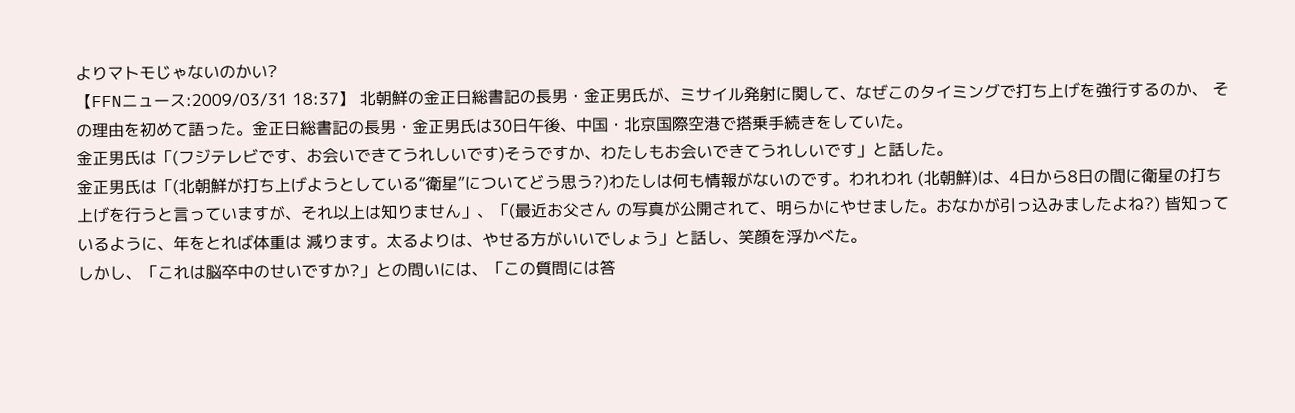よりマトモじゃないのかい?
【FFNニュース:2009/03/31 18:37】 北朝鮮の金正日総書記の長男・金正男氏が、ミサイル発射に関して、なぜこのタイミングで打ち上げを強行するのか、 その理由を初めて語った。金正日総書記の長男・金正男氏は30日午後、中国・北京国際空港で搭乗手続きをしていた。
金正男氏は「(フジテレビです、お会いできてうれしいです)そうですか、わたしもお会いできてうれしいです」と話した。
金正男氏は「(北朝鮮が打ち上げようとしている“衛星”についてどう思う?)わたしは何も情報がないのです。われわれ (北朝鮮)は、4日から8日の間に衛星の打ち上げを行うと言っていますが、それ以上は知りません」、「(最近お父さん の写真が公開されて、明らかにやせました。おなかが引っ込みましたよね?) 皆知っているように、年をとれば体重は 減ります。太るよりは、やせる方がいいでしょう」と話し、笑顔を浮かべた。
しかし、「これは脳卒中のせいですか?」との問いには、「この質問には答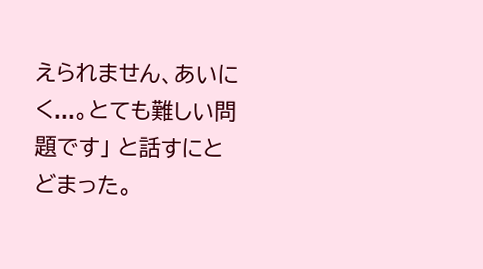えられません、あいにく...。とても難しい問題です」 と話すにとどまった。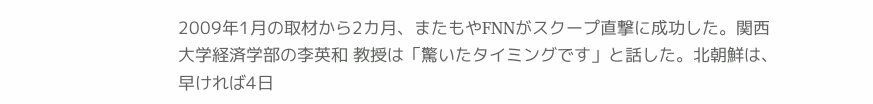2009年1月の取材から2カ月、またもやFNNがスクープ直撃に成功した。関西大学経済学部の李英和 教授は「驚いたタイミングです」と話した。北朝鮮は、早ければ4日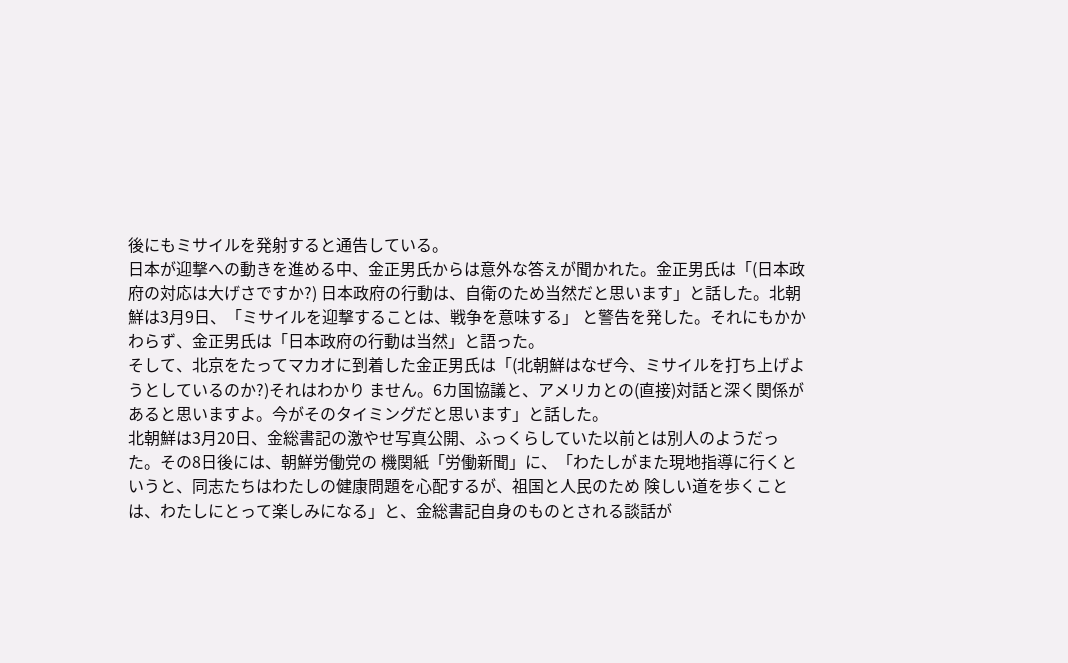後にもミサイルを発射すると通告している。
日本が迎撃への動きを進める中、金正男氏からは意外な答えが聞かれた。金正男氏は「(日本政府の対応は大げさですか?) 日本政府の行動は、自衛のため当然だと思います」と話した。北朝鮮は3月9日、「ミサイルを迎撃することは、戦争を意味する」 と警告を発した。それにもかかわらず、金正男氏は「日本政府の行動は当然」と語った。
そして、北京をたってマカオに到着した金正男氏は「(北朝鮮はなぜ今、ミサイルを打ち上げようとしているのか?)それはわかり ません。6カ国協議と、アメリカとの(直接)対話と深く関係があると思いますよ。今がそのタイミングだと思います」と話した。
北朝鮮は3月20日、金総書記の激やせ写真公開、ふっくらしていた以前とは別人のようだった。その8日後には、朝鮮労働党の 機関紙「労働新聞」に、「わたしがまた現地指導に行くというと、同志たちはわたしの健康問題を心配するが、祖国と人民のため 険しい道を歩くことは、わたしにとって楽しみになる」と、金総書記自身のものとされる談話が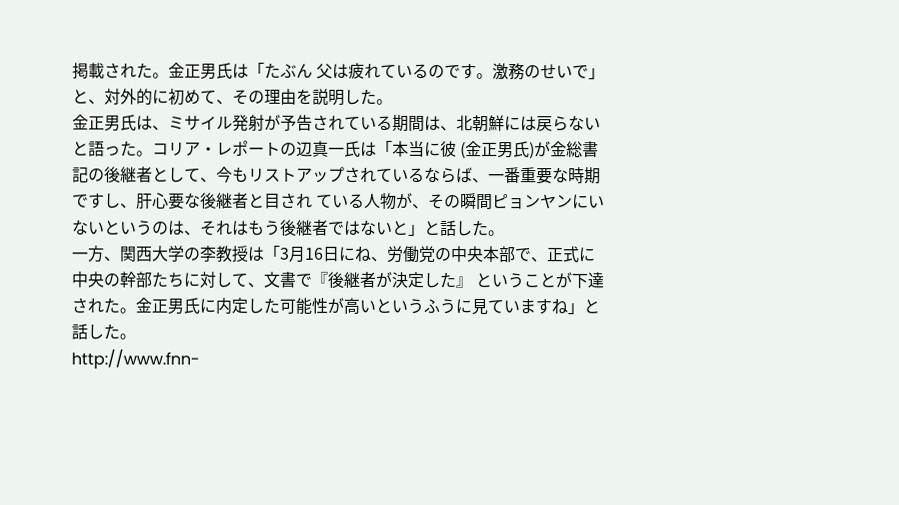掲載された。金正男氏は「たぶん 父は疲れているのです。激務のせいで」と、対外的に初めて、その理由を説明した。
金正男氏は、ミサイル発射が予告されている期間は、北朝鮮には戻らないと語った。コリア・レポートの辺真一氏は「本当に彼 (金正男氏)が金総書記の後継者として、今もリストアップされているならば、一番重要な時期ですし、肝心要な後継者と目され ている人物が、その瞬間ピョンヤンにいないというのは、それはもう後継者ではないと」と話した。
一方、関西大学の李教授は「3月16日にね、労働党の中央本部で、正式に中央の幹部たちに対して、文書で『後継者が決定した』 ということが下達された。金正男氏に内定した可能性が高いというふうに見ていますね」と話した。
http://www.fnn-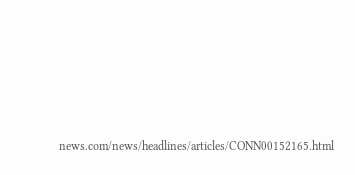news.com/news/headlines/articles/CONN00152165.html